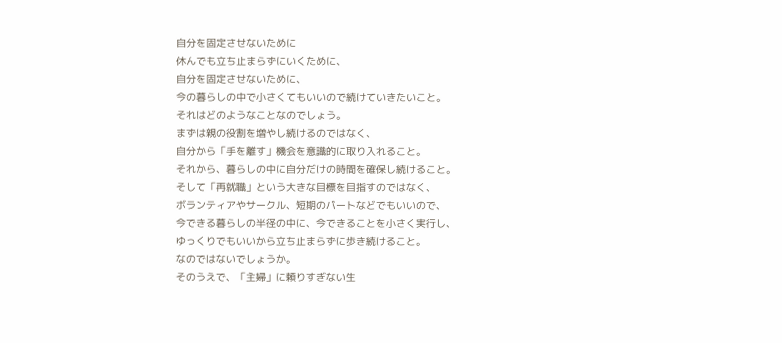自分を固定させないために
休んでも立ち止まらずにいくために、
自分を固定させないために、
今の暮らしの中で小さくてもいいので続けていきたいこと。
それはどのようなことなのでしょう。
まずは親の役割を増やし続けるのではなく、
自分から「手を離す」機会を意識的に取り入れること。
それから、暮らしの中に自分だけの時間を確保し続けること。
そして「再就職」という大きな目標を目指すのではなく、
ボランティアやサークル、短期のパートなどでもいいので、
今できる暮らしの半径の中に、今できることを小さく実行し、
ゆっくりでもいいから立ち止まらずに歩き続けること。
なのではないでしょうか。
そのうえで、「主婦」に頼りすぎない生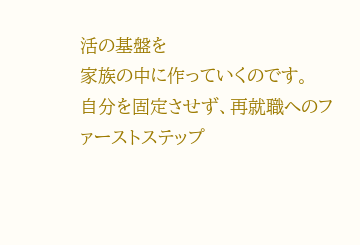活の基盤を
家族の中に作っていくのです。
自分を固定させず、再就職へのファーストステップ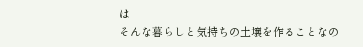は
そんな暮らしと気持ちの土壌を作ることなの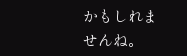かもしれませんね。